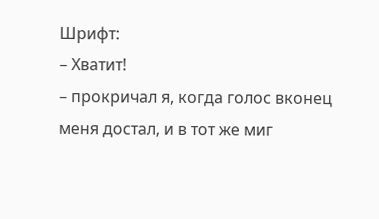Шрифт:
– Хватит!
– прокричал я, когда голос вконец меня достал, и в тот же миг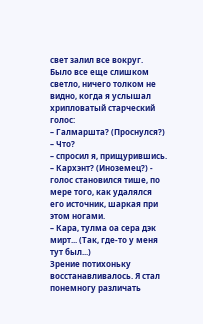свет залил все вокруг.
Было все еще слишком светло, ничего толком не видно, когда я услышал хрипловатый старческий голос:
– Галмаршта? (Проснулся?)
– Что?
– спросил я, прищурившись.
– Кархэнт? (Иноземец?) - голос становился тише, по мере того, как удалялся его источник, шаркая при этом ногами.
– Кара, тулма оа сера дэк мирт... (Так, где-то у меня тут был...)
Зрение потихоньку восстанавливалось. Я стал понемногу различать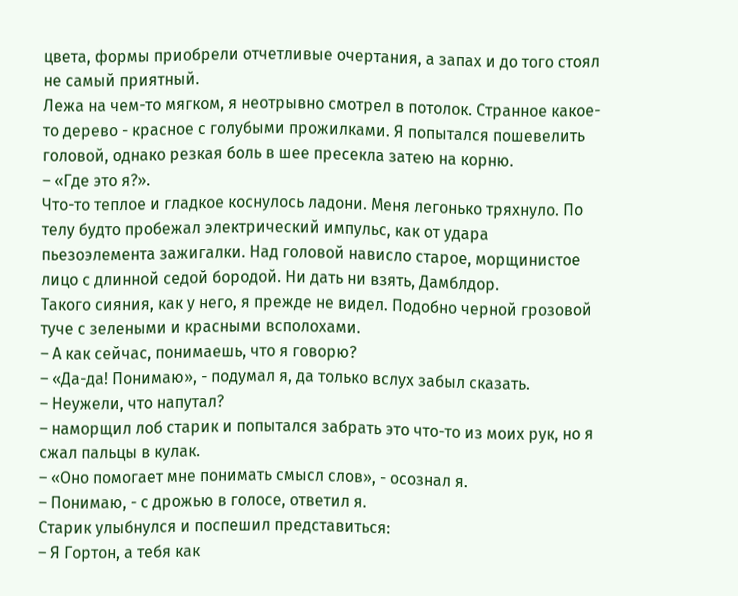цвета, формы приобрели отчетливые очертания, а запах и до того стоял не самый приятный.
Лежа на чем-то мягком, я неотрывно смотрел в потолок. Странное какое-то дерево - красное с голубыми прожилками. Я попытался пошевелить головой, однако резкая боль в шее пресекла затею на корню.
– «Где это я?».
Что-то теплое и гладкое коснулось ладони. Меня легонько тряхнуло. По телу будто пробежал электрический импульс, как от удара пьезоэлемента зажигалки. Над головой нависло старое, морщинистое лицо с длинной седой бородой. Ни дать ни взять, Дамблдор.
Такого сияния, как у него, я прежде не видел. Подобно черной грозовой туче с зелеными и красными всполохами.
– А как сейчас, понимаешь, что я говорю?
– «Да-да! Понимаю», - подумал я, да только вслух забыл сказать.
– Неужели, что напутал?
– наморщил лоб старик и попытался забрать это что-то из моих рук, но я сжал пальцы в кулак.
– «Оно помогает мне понимать смысл слов», - осознал я.
– Понимаю, - с дрожью в голосе, ответил я.
Старик улыбнулся и поспешил представиться:
– Я Гортон, а тебя как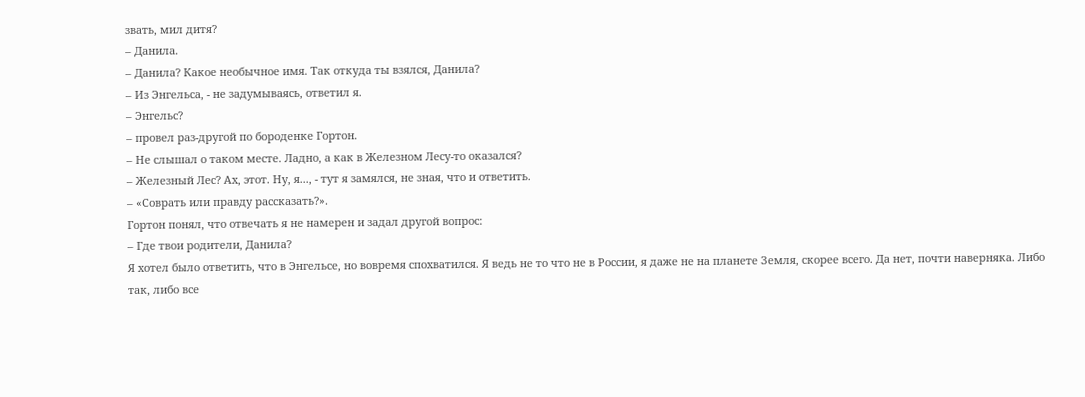звать, мил дитя?
– Данила.
– Данила? Какое необычное имя. Так откуда ты взялся, Данила?
– Из Энгельса, - не задумываясь, ответил я.
– Энгельс?
– провел раз-другой по бороденке Гортон.
– Не слышал о таком месте. Ладно, а как в Железном Лесу-то оказался?
– Железный Лес? Ах, этот. Ну, я..., - тут я замялся, не зная, что и ответить.
– «Соврать или правду рассказать?».
Гортон понял, что отвечать я не намерен и задал другой вопрос:
– Где твои родители, Данила?
Я хотел было ответить, что в Энгельсе, но вовремя спохватился. Я ведь не то что не в России, я даже не на планете Земля, скорее всего. Да нет, почти наверняка. Либо так, либо все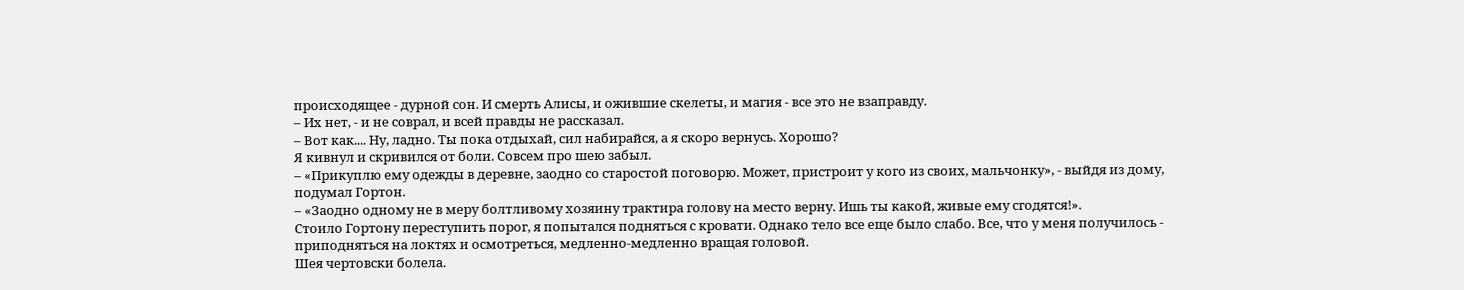происходящее - дурной сон. И смерть Алисы, и ожившие скелеты, и магия - все это не взаправду.
– Их нет, - и не соврал, и всей правды не рассказал.
– Вот как.... Ну, ладно. Ты пока отдыхай, сил набирайся, а я скоро вернусь. Хорошо?
Я кивнул и скривился от боли. Совсем про шею забыл.
– «Прикуплю ему одежды в деревне, заодно со старостой поговорю. Может, пристроит у кого из своих, мальчонку», - выйдя из дому, подумал Гортон.
– «Заодно одному не в меру болтливому хозяину трактира голову на место верну. Ишь ты какой, живые ему сгодятся!».
Стоило Гортону переступить порог, я попытался подняться с кровати. Однако тело все еще было слабо. Все, что у меня получилось - приподняться на локтях и осмотреться, медленно-медленно вращая головой.
Шея чертовски болела.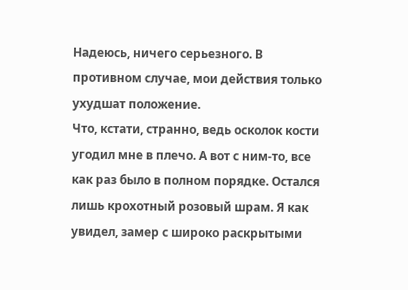Надеюсь, ничего серьезного. В противном случае, мои действия только ухудшат положение.
Что, кстати, странно, ведь осколок кости угодил мне в плечо. А вот с ним-то, все как раз было в полном порядке. Остался лишь крохотный розовый шрам. Я как увидел, замер с широко раскрытыми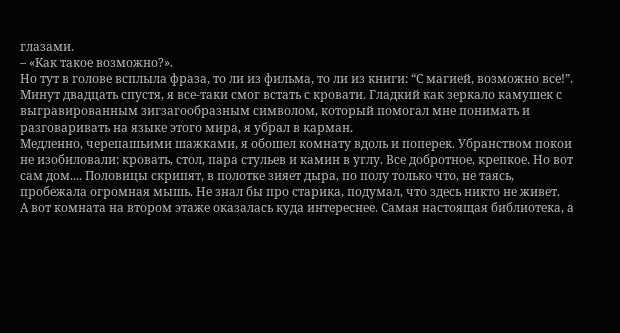глазами.
– «Как такое возможно?».
Но тут в голове всплыла фраза, то ли из фильма, то ли из книги: “С магией, возможно все!”.
Минут двадцать спустя, я все-таки смог встать с кровати. Гладкий как зеркало камушек с выгравированным зигзагообразным символом, который помогал мне понимать и разговаривать на языке этого мира, я убрал в карман.
Медленно, черепашьими шажками, я обошел комнату вдоль и поперек. Убранством покои не изобиловали: кровать, стол, пара стульев и камин в углу. Все добротное, крепкое. Но вот сам дом.... Половицы скрипят, в полотке зияет дыра, по полу только что, не таясь, пробежала огромная мышь. Не знал бы про старика, подумал, что здесь никто не живет.
А вот комната на втором этаже оказалась куда интереснее. Самая настоящая библиотека, а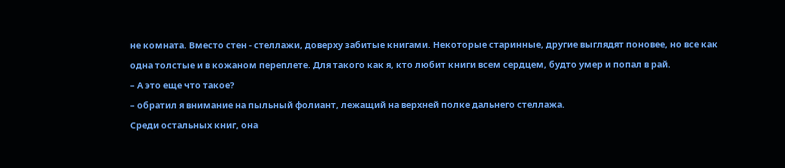не комната. Вместо стен - стеллажи, доверху забитые книгами. Некоторые старинные, другие выглядят поновее, но все как одна толстые и в кожаном переплете. Для такого как я, кто любит книги всем сердцем, будто умер и попал в рай.
– А это еще что такое?
– обратил я внимание на пыльный фолиант, лежащий на верхней полке дальнего стеллажа.
Среди остальных книг, она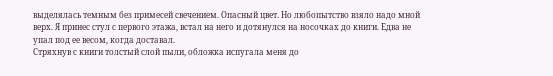выделялась темным без примесей свечением. Опасный цвет. Но любопытство взяло надо мной верх. Я принес стул с первого этажа, встал на него и дотянулся на носочках до книги. Едва не упал под ее весом, когда доставал.
Стряхнув с книги толстый слой пыли, обложка испугала меня до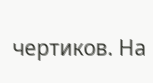чертиков. На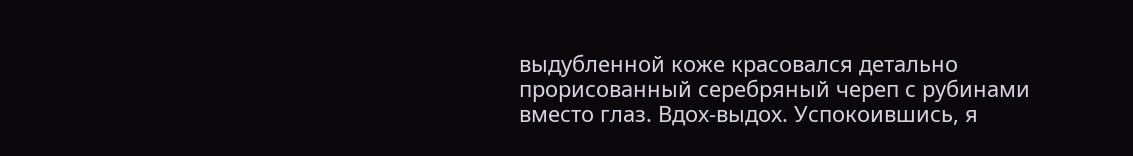выдубленной коже красовался детально прорисованный серебряный череп с рубинами вместо глаз. Вдох-выдох. Успокоившись, я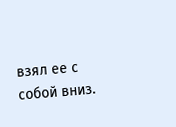взял ее с собой вниз.